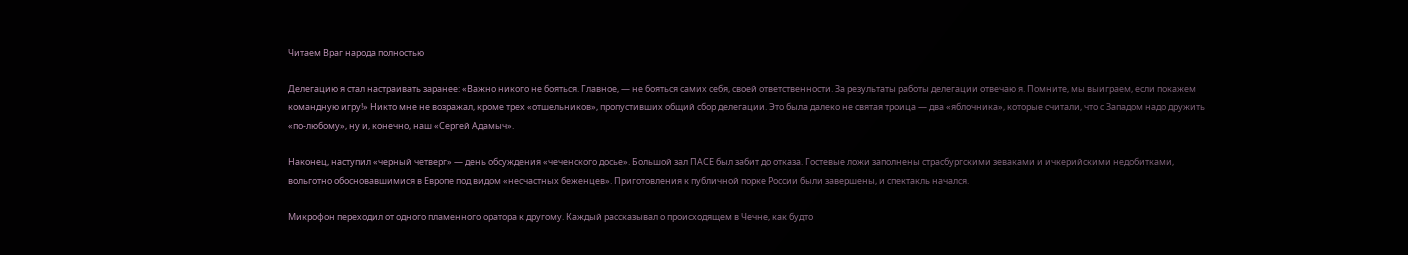Читаем Враг народа полностью

Делегацию я стал настраивать заранее: «Важно никого не бояться. Главное, — не бояться самих себя, своей ответственности. За результаты работы делегации отвечаю я. Помните, мы выиграем, если покажем командную игру!» Никто мне не возражал, кроме трех «отшельников», пропустивших общий сбор делегации. Это была далеко не святая троица — два «яблочника», которые считали, что с Западом надо дружить «по-любому», ну и, конечно, наш «Сергей Адамыч».

Наконец, наступил «черный четверг» — день обсуждения «чеченского досье». Большой зал ПАСЕ был забит до отказа. Гостевые ложи заполнены страсбургскими зеваками и ичкерийскими недобитками, вольготно обосновавшимися в Европе под видом «несчастных беженцев». Приготовления к публичной порке России были завершены, и спектакль начался.

Микрофон переходил от одного пламенного оратора к другому. Каждый рассказывал о происходящем в Чечне, как будто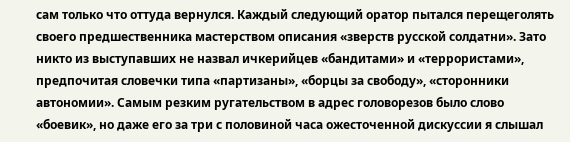сам только что оттуда вернулся. Каждый следующий оратор пытался перещеголять своего предшественника мастерством описания «зверств русской солдатни». Зато никто из выступавших не назвал ичкерийцев «бандитами» и «террористами», предпочитая словечки типа «партизаны», «борцы за свободу», «сторонники автономии». Самым резким ругательством в адрес головорезов было слово «боевик», но даже его за три с половиной часа ожесточенной дискуссии я слышал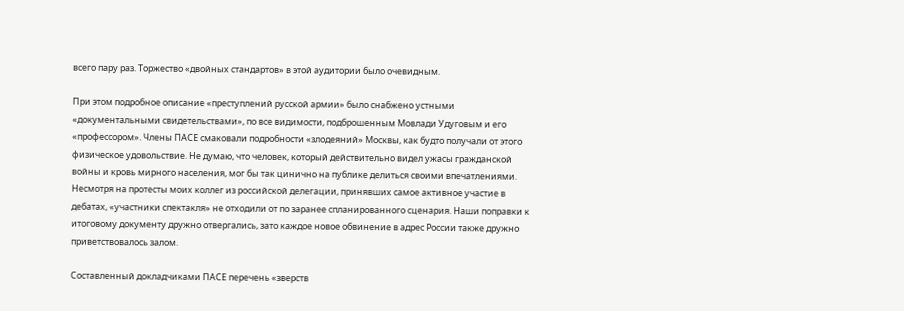всего пару раз. Торжество «двойных стандартов» в этой аудитории было очевидным.

При этом подробное описание «преступлений русской армии» было снабжено устными «документальными свидетельствами», по все видимости, подброшенным Мовлади Удуговым и его «профессором». Члены ПАСЕ смаковали подробности «злодеяний» Москвы, как будто получали от этого физическое удовольствие. Не думаю, что человек, который действительно видел ужасы гражданской войны и кровь мирного населения, мог бы так цинично на публике делиться своими впечатлениями. Несмотря на протесты моих коллег из российской делегации, принявших самое активное участие в дебатах, «участники спектакля» не отходили от по заранее спланированного сценария. Наши поправки к итоговому документу дружно отвергались, зато каждое новое обвинение в адрес России также дружно приветствовалось залом.

Составленный докладчиками ПАСЕ перечень «зверств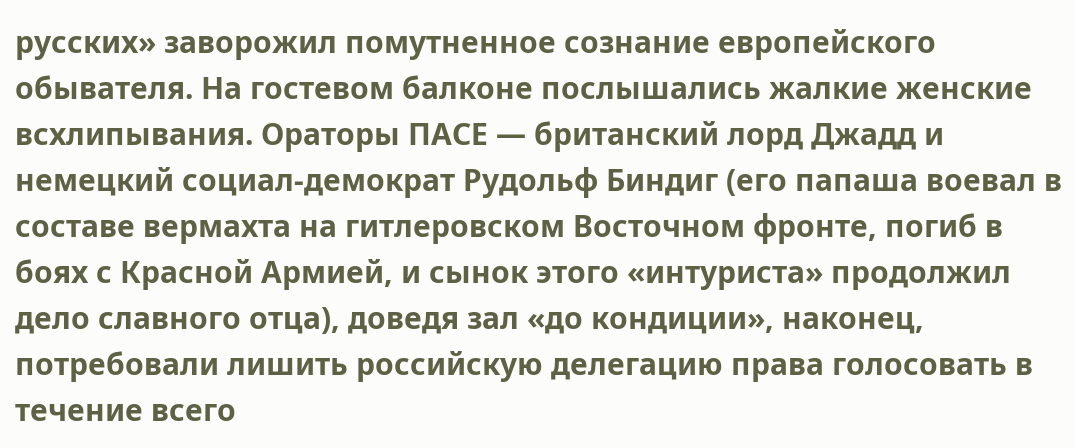русских» заворожил помутненное сознание европейского обывателя. На гостевом балконе послышались жалкие женские всхлипывания. Ораторы ПАСЕ — британский лорд Джадд и немецкий социал-демократ Рудольф Биндиг (его папаша воевал в составе вермахта на гитлеровском Восточном фронте, погиб в боях с Красной Армией, и сынок этого «интуриста» продолжил дело славного отца), доведя зал «до кондиции», наконец, потребовали лишить российскую делегацию права голосовать в течение всего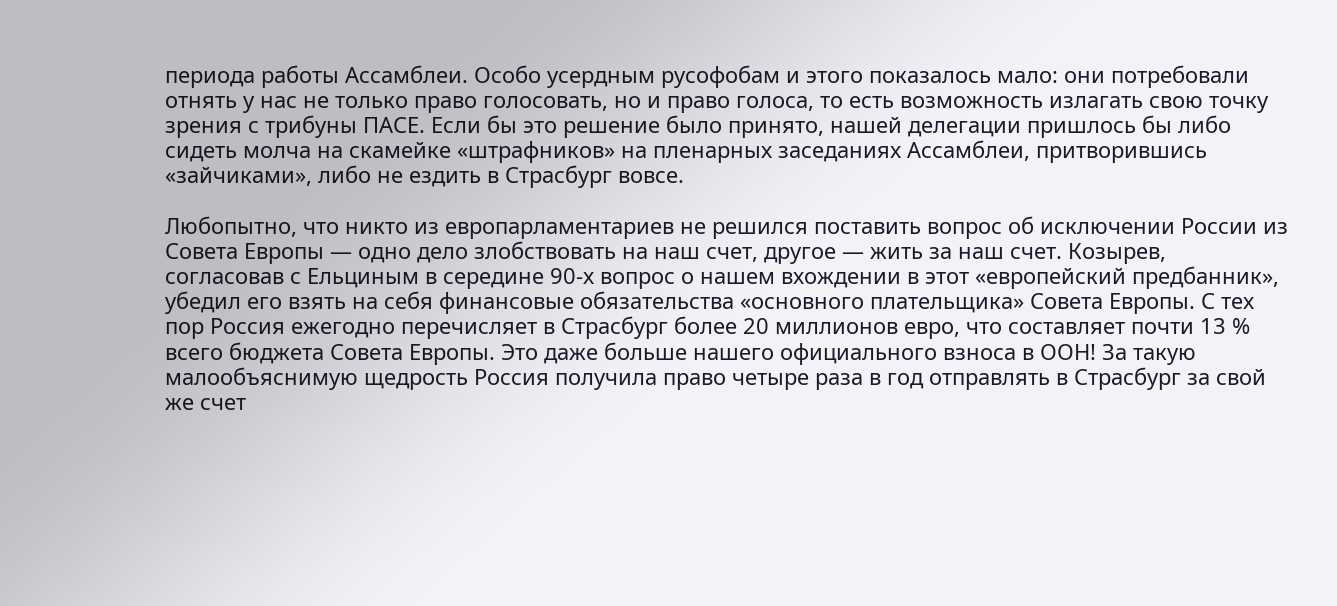периода работы Ассамблеи. Особо усердным русофобам и этого показалось мало: они потребовали отнять у нас не только право голосовать, но и право голоса, то есть возможность излагать свою точку зрения с трибуны ПАСЕ. Если бы это решение было принято, нашей делегации пришлось бы либо сидеть молча на скамейке «штрафников» на пленарных заседаниях Ассамблеи, притворившись «зайчиками», либо не ездить в Страсбург вовсе.

Любопытно, что никто из европарламентариев не решился поставить вопрос об исключении России из Совета Европы — одно дело злобствовать на наш счет, другое — жить за наш счет. Козырев, согласовав с Ельциным в середине 90-х вопрос о нашем вхождении в этот «европейский предбанник», убедил его взять на себя финансовые обязательства «основного плательщика» Совета Европы. С тех пор Россия ежегодно перечисляет в Страсбург более 20 миллионов евро, что составляет почти 13 % всего бюджета Совета Европы. Это даже больше нашего официального взноса в ООН! За такую малообъяснимую щедрость Россия получила право четыре раза в год отправлять в Страсбург за свой же счет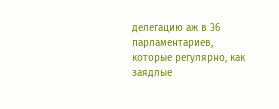делегацию аж в 36 парламентариев, которые регулярно, как заядлые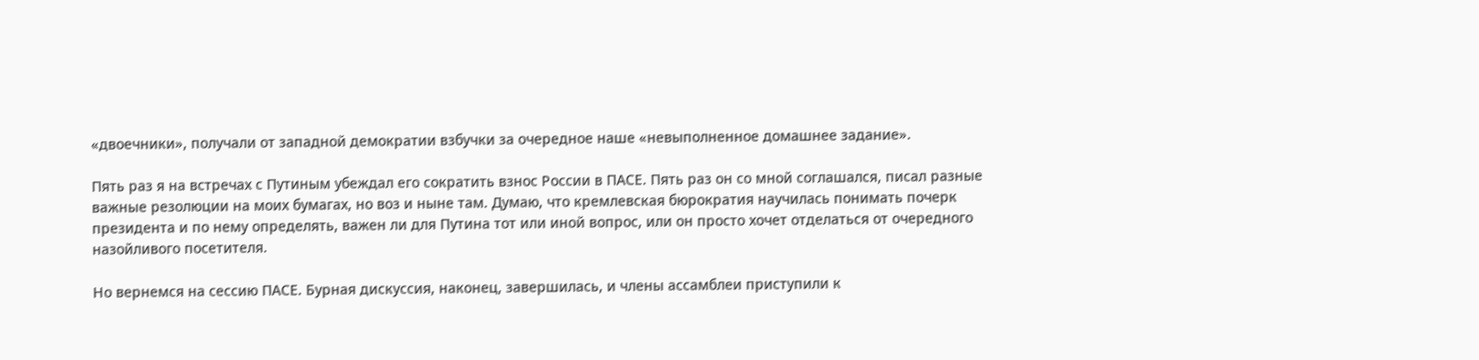«двоечники», получали от западной демократии взбучки за очередное наше «невыполненное домашнее задание».

Пять раз я на встречах с Путиным убеждал его сократить взнос России в ПАСЕ. Пять раз он со мной соглашался, писал разные важные резолюции на моих бумагах, но воз и ныне там. Думаю, что кремлевская бюрократия научилась понимать почерк президента и по нему определять, важен ли для Путина тот или иной вопрос, или он просто хочет отделаться от очередного назойливого посетителя.

Но вернемся на сессию ПАСЕ. Бурная дискуссия, наконец, завершилась, и члены ассамблеи приступили к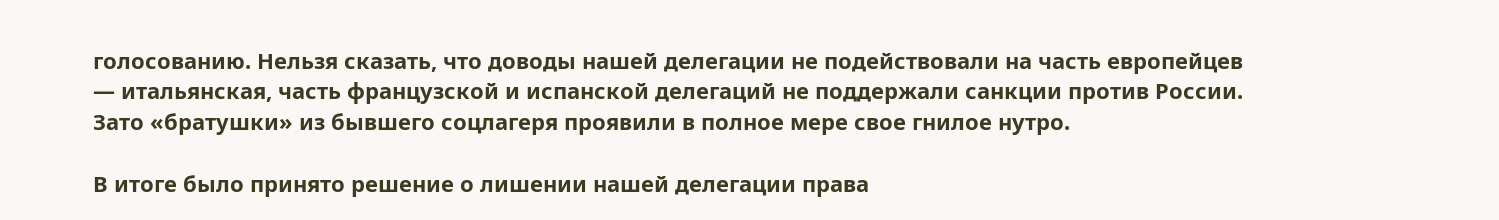голосованию. Нельзя сказать, что доводы нашей делегации не подействовали на часть европейцев — итальянская, часть французской и испанской делегаций не поддержали санкции против России. Зато «братушки» из бывшего соцлагеря проявили в полное мере свое гнилое нутро.

В итоге было принято решение о лишении нашей делегации права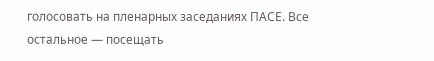голосовать на пленарных заседаниях ПАСЕ. Все остальное — посещать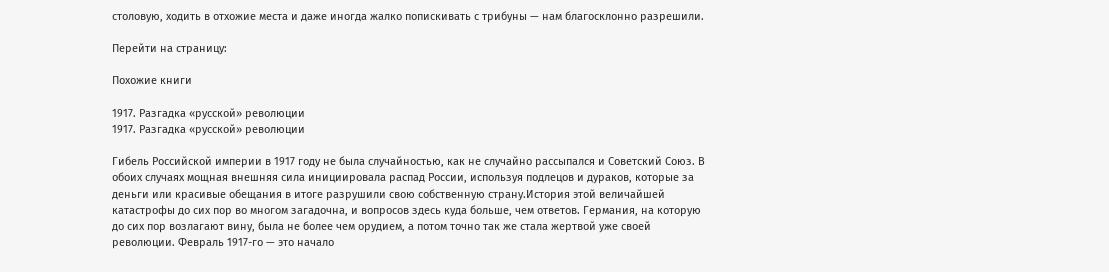столовую, ходить в отхожие места и даже иногда жалко попискивать с трибуны — нам благосклонно разрешили.

Перейти на страницу:

Похожие книги

1917. Разгадка «русской» революции
1917. Разгадка «русской» революции

Гибель Российской империи в 1917 году не была случайностью, как не случайно рассыпался и Советский Союз. В обоих случаях мощная внешняя сила инициировала распад России, используя подлецов и дураков, которые за деньги или красивые обещания в итоге разрушили свою собственную страну.История этой величайшей катастрофы до сих пор во многом загадочна, и вопросов здесь куда больше, чем ответов. Германия, на которую до сих пор возлагают вину, была не более чем орудием, а потом точно так же стала жертвой уже своей революции. Февраль 1917-го — это начало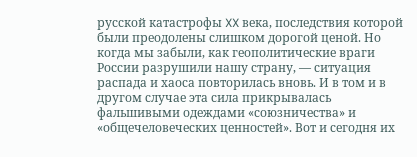русской катастрофы XX века, последствия которой были преодолены слишком дорогой ценой. Но когда мы забыли, как геополитические враги России разрушили нашу страну, — ситуация распада и хаоса повторилась вновь. И в том и в другом случае эта сила прикрывалась фальшивыми одеждами «союзничества» и «общечеловеческих ценностей». Вот и сегодня их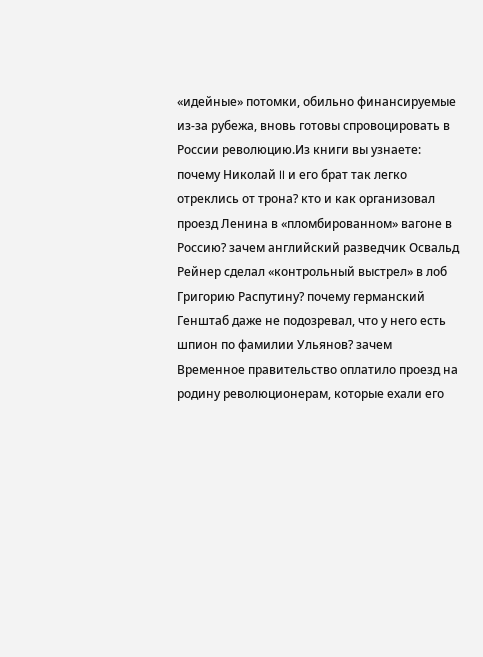«идейные» потомки, обильно финансируемые из-за рубежа, вновь готовы спровоцировать в России революцию.Из книги вы узнаете: почему Николай II и его брат так легко отреклись от трона? кто и как организовал проезд Ленина в «пломбированном» вагоне в Россию? зачем английский разведчик Освальд Рейнер сделал «контрольный выстрел» в лоб Григорию Распутину? почему германский Генштаб даже не подозревал, что у него есть шпион по фамилии Ульянов? зачем Временное правительство оплатило проезд на родину революционерам, которые ехали его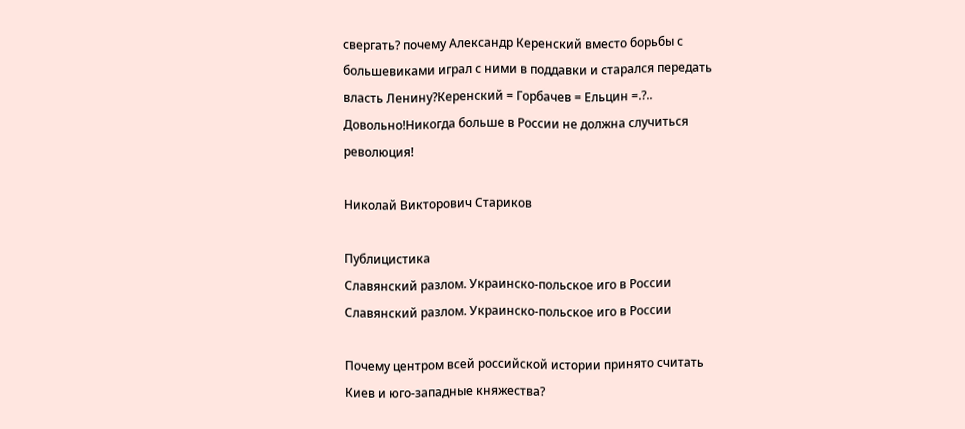свергать? почему Александр Керенский вместо борьбы с большевиками играл с ними в поддавки и старался передать власть Ленину?Керенский = Горбачев = Ельцин =.?.. Довольно!Никогда больше в России не должна случиться революция!

Николай Викторович Стариков

Публицистика
Славянский разлом. Украинско-польское иго в России
Славянский разлом. Украинско-польское иго в России

Почему центром всей российской истории принято считать Киев и юго-западные княжества?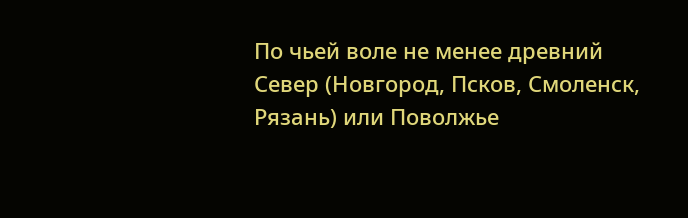По чьей воле не менее древний Север (Новгород, Псков, Смоленск, Рязань) или Поволжье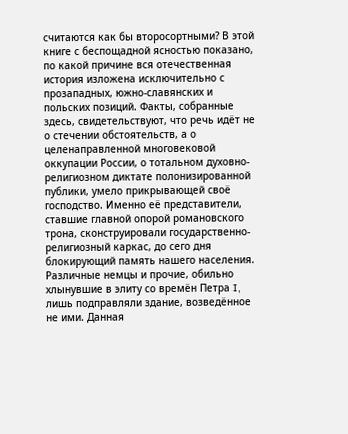считаются как бы второсортными? В этой книге с беспощадной ясностью показано, по какой причине вся отечественная история изложена исключительно с прозападных, южно-славянских и польских позиций. Факты, собранные здесь, свидетельствуют, что речь идёт не о стечении обстоятельств, а о целенаправленной многовековой оккупации России, о тотальном духовно-религиозном диктате полонизированной публики, умело прикрывающей своё господство. Именно её представители, ставшие главной опорой романовского трона, сконструировали государственно-религиозный каркас, до сего дня блокирующий память нашего населения. Различные немцы и прочие, обильно хлынувшие в элиту со времён Петра I, лишь подправляли здание, возведённое не ими. Данная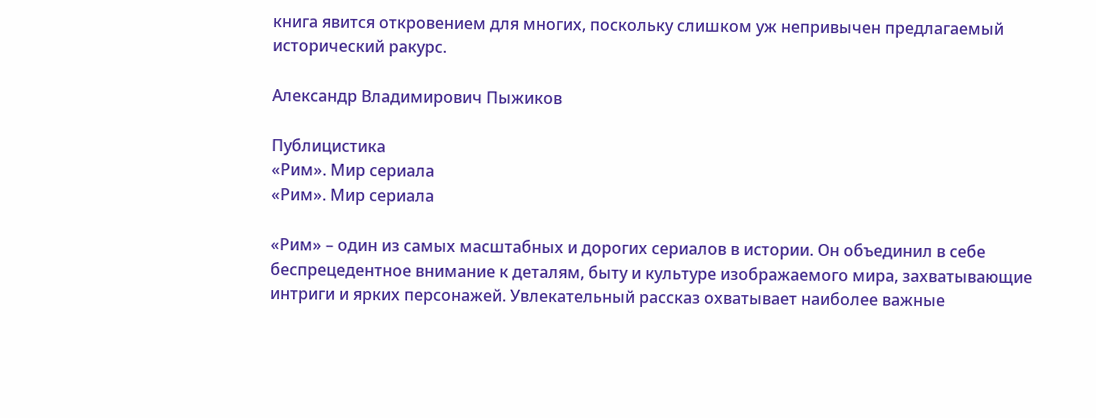книга явится откровением для многих, поскольку слишком уж непривычен предлагаемый исторический ракурс.

Александр Владимирович Пыжиков

Публицистика
«Рим». Мир сериала
«Рим». Мир сериала

«Рим» – один из самых масштабных и дорогих сериалов в истории. Он объединил в себе беспрецедентное внимание к деталям, быту и культуре изображаемого мира, захватывающие интриги и ярких персонажей. Увлекательный рассказ охватывает наиболее важные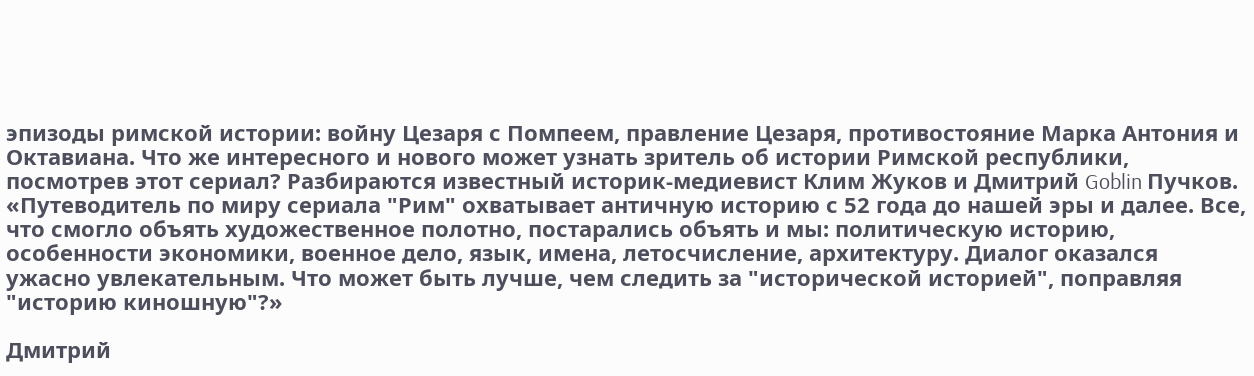эпизоды римской истории: войну Цезаря с Помпеем, правление Цезаря, противостояние Марка Антония и Октавиана. Что же интересного и нового может узнать зритель об истории Римской республики, посмотрев этот сериал? Разбираются известный историк-медиевист Клим Жуков и Дмитрий Goblin Пучков. «Путеводитель по миру сериала "Рим" охватывает античную историю с 52 года до нашей эры и далее. Все, что смогло объять художественное полотно, постарались объять и мы: политическую историю, особенности экономики, военное дело, язык, имена, летосчисление, архитектуру. Диалог оказался ужасно увлекательным. Что может быть лучше, чем следить за "исторической историей", поправляя "историю киношную"?»

Дмитрий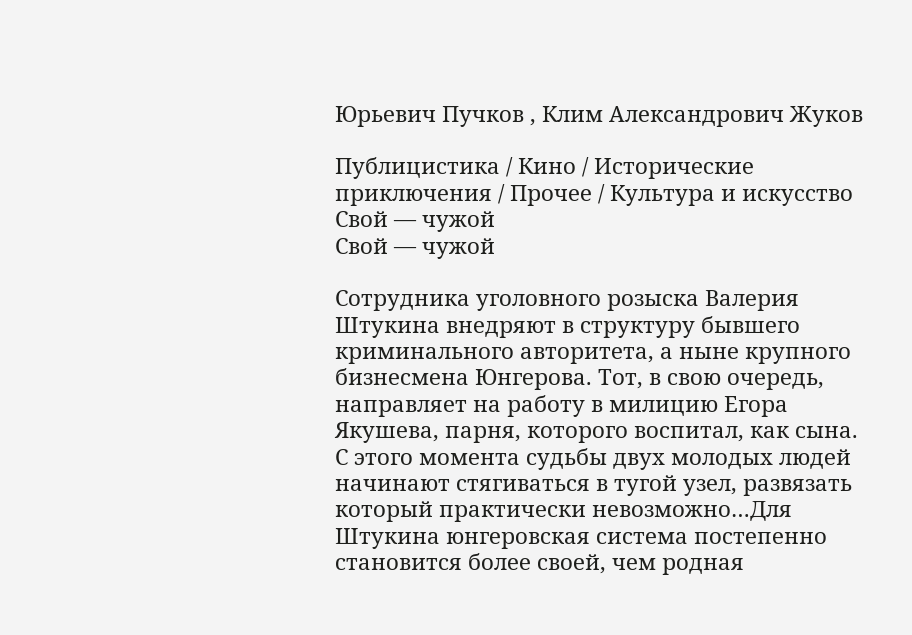Юрьевич Пучков , Клим Александрович Жуков

Публицистика / Кино / Исторические приключения / Прочее / Культура и искусство
Свой — чужой
Свой — чужой

Сотрудника уголовного розыска Валерия Штукина внедряют в структуру бывшего криминального авторитета, а ныне крупного бизнесмена Юнгерова. Тот, в свою очередь, направляет на работу в милицию Егора Якушева, парня, которого воспитал, как сына. С этого момента судьбы двух молодых людей начинают стягиваться в тугой узел, развязать который практически невозможно…Для Штукина юнгеровская система постепенно становится более своей, чем родная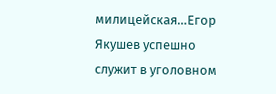милицейская…Егор Якушев успешно служит в уголовном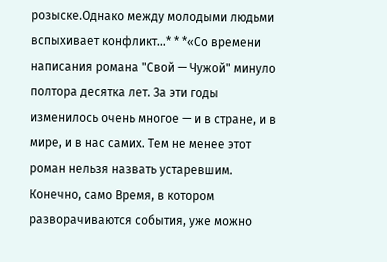розыске.Однако между молодыми людьми вспыхивает конфликт…* * *«Со времени написания романа "Свой — Чужой" минуло полтора десятка лет. За эти годы изменилось очень многое — и в стране, и в мире, и в нас самих. Тем не менее этот роман нельзя назвать устаревшим. Конечно, само Время, в котором разворачиваются события, уже можно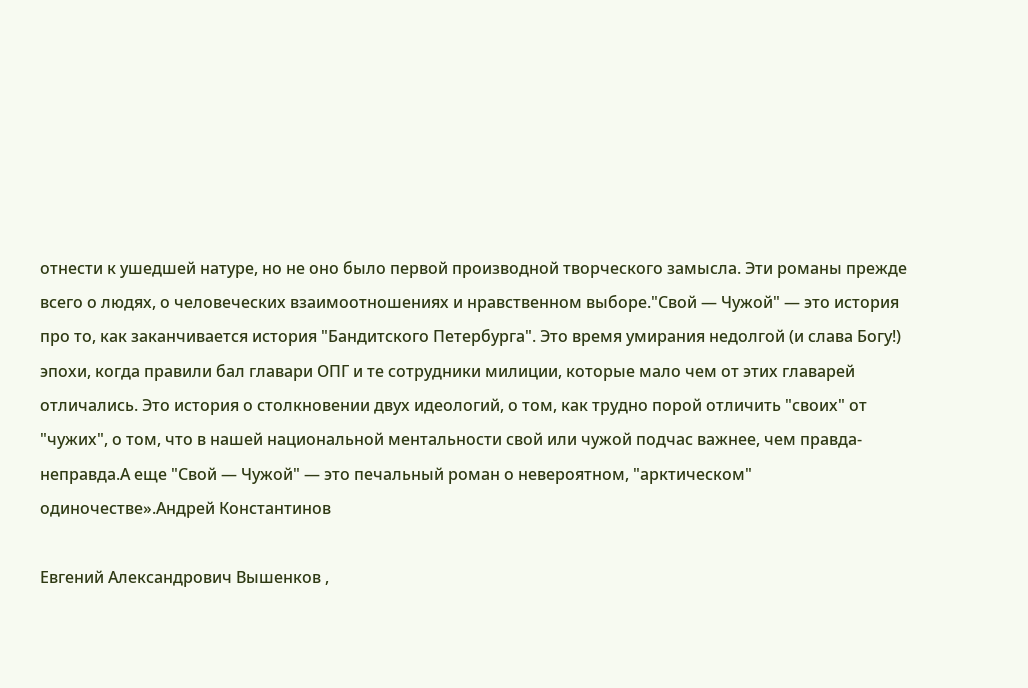отнести к ушедшей натуре, но не оно было первой производной творческого замысла. Эти романы прежде всего о людях, о человеческих взаимоотношениях и нравственном выборе."Свой — Чужой" — это история про то, как заканчивается история "Бандитского Петербурга". Это время умирания недолгой (и слава Богу!) эпохи, когда правили бал главари ОПГ и те сотрудники милиции, которые мало чем от этих главарей отличались. Это история о столкновении двух идеологий, о том, как трудно порой отличить "своих" от "чужих", о том, что в нашей национальной ментальности свой или чужой подчас важнее, чем правда-неправда.А еще "Свой — Чужой" — это печальный роман о невероятном, "арктическом" одиночестве».Андрей Константинов

Евгений Александрович Вышенков ,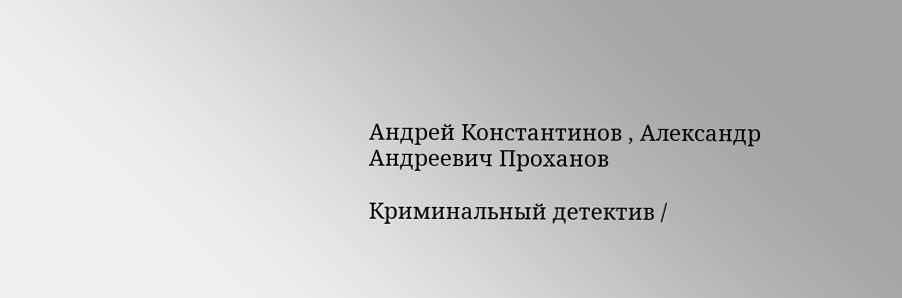Андрей Константинов , Александр Андреевич Проханов

Криминальный детектив /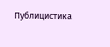Публицистика